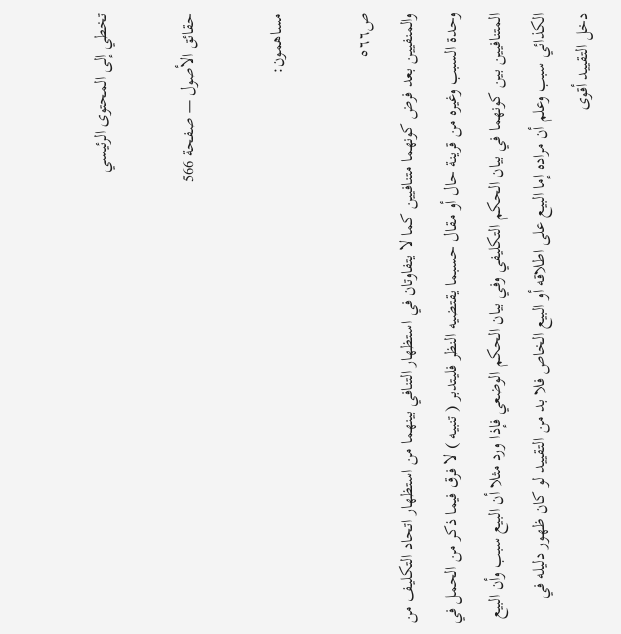تخطي إلى المحتوى الرئيسي

حقائق الأصول — صفحة 566

مساهمون:

ص٥٦٦
والمنفيين بعد فرض كونهما متنافيين كما لا يتفاوتان في استظهار التنافي بينهما من استظهار اتحاد التكليف من وحدة السبب وغيره من قرينة حال أو مقال حسبما يقتضيه النظر فليتدبر ( تنبيه ) لا فرق فيما ذكر من الحمل في المتنافيين بين كونهما في بيان الحكم التكليفي وفي بيان الحكم الوضعي فإذا ورد مثلا أن البيع سبب وأن البيع الكذائي سبب وعلم أن مراده إما البيع على اطلاقه أو البيع الخاص فلا بد من التقييد لو كان ظهور دليله في دخل التقييد أقوى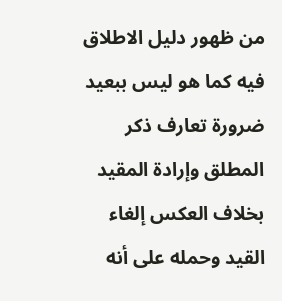من ظهور دليل الاطلاق فيه كما هو ليس ببعيد ضرورة تعارف ذكر المطلق وإرادة المقيد بخلاف العكس إلغاء القيد وحمله على أنه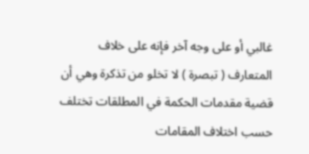غالبي أو على وجه آخر فإنه على خلاف المتعارف ( تبصرة ) لا تخلو من تذكرة وهي أن قضية مقدمات الحكمة في المطلقات تختلف حسب اختلاف المقامات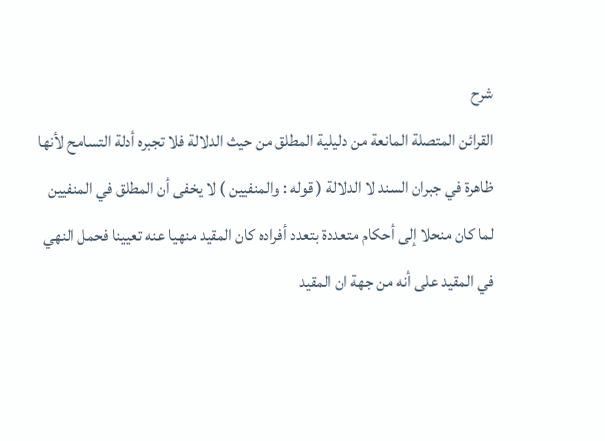شرح
القرائن المتصلة المانعة من دليلية المطلق من حيث الدلالة فلا تجبره أدلة التسامح لأنها ظاهرة في جبران السند لا الدلالة ( قوله : والمنفيين ) لا يخفى أن المطلق في المنفيين لما كان منحلا إلى أحكام متعددة بتعدد أفراده كان المقيد منهيا عنه تعيينا فحمل النهي في المقيد على أنه من جهة ان المقيد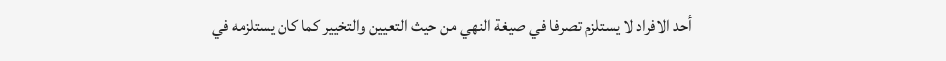أحد الافراد لا يستلزم تصرفا في صيغة النهي من حيث التعيين والتخيير كما كان يستلزمه في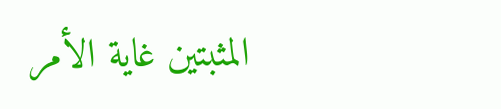المثبتين غاية الأمر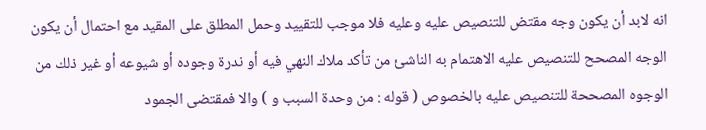انه لابد أن يكون وجه مقتض للتنصيص عليه وعليه فلا موجب للتقييد وحمل المطلق على المقيد مع احتمال أن يكون الوجه المصحح للتنصيص عليه الاهتمام به الناشئ من تأكد ملاك النهي فيه أو ندرة وجوده أو شيوعه أو غير ذلك من الوجوه المصححة للتنصيص عليه بالخصوص ( قوله : من وحدة السبب و ) والا فمقتضى الجمود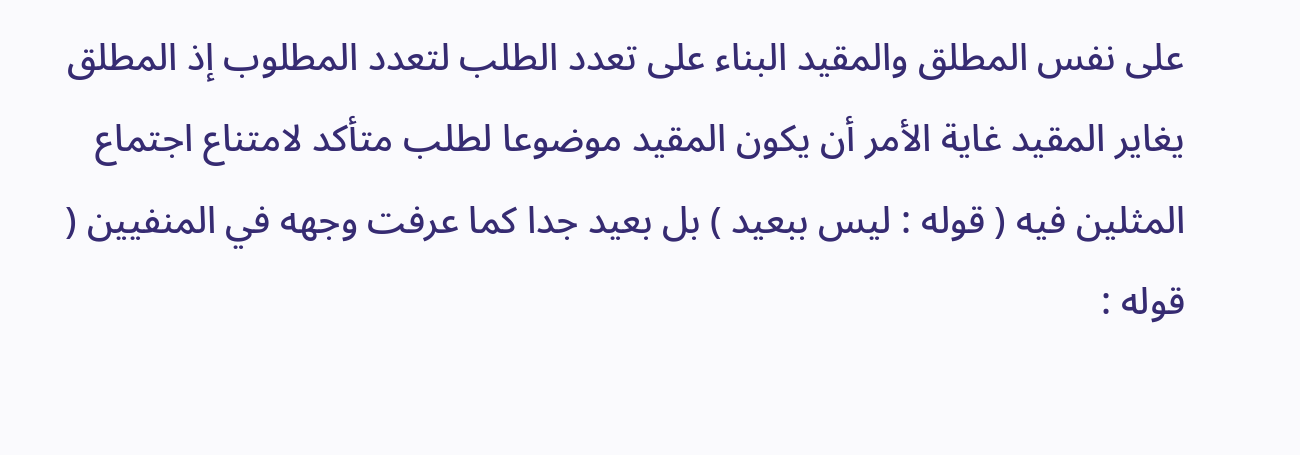على نفس المطلق والمقيد البناء على تعدد الطلب لتعدد المطلوب إذ المطلق يغاير المقيد غاية الأمر أن يكون المقيد موضوعا لطلب متأكد لامتناع اجتماع المثلين فيه ( قوله : ليس ببعيد ) بل بعيد جدا كما عرفت وجهه في المنفيين ( قوله :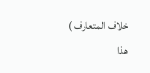خلاف المتعارف ) هذا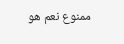ممنوع نعم هو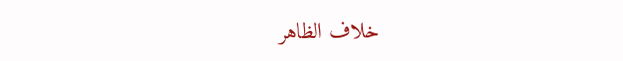خلاف الظاهر